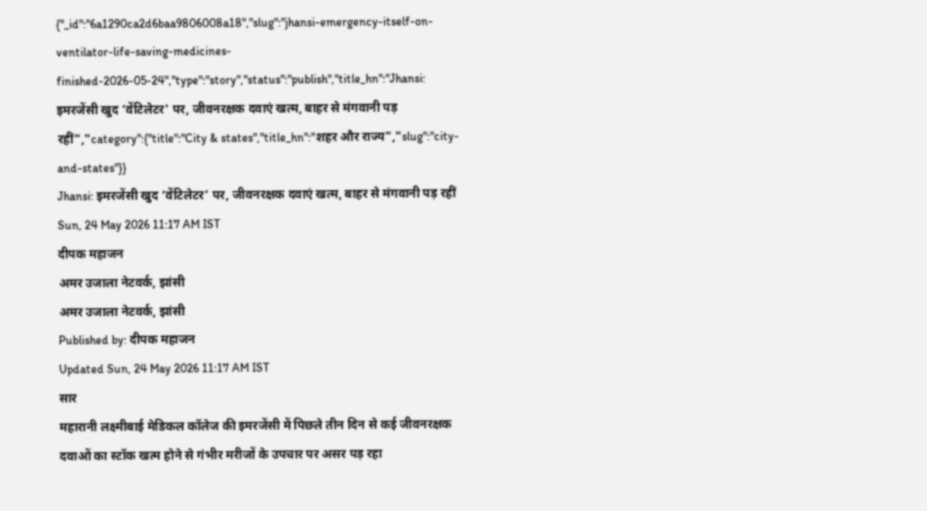{"_id":"6a1290ca2d6baa9806008a18","slug":"jhansi-emergency-itself-on-ventilator-life-saving-medicines-finished-2026-05-24","type":"story","status":"publish","title_hn":"Jhansi: इमरजेंसी खुद ‘वेंटिलेटर’ पर, जीवनरक्षक दवाएं खत्म, बाहर से मंगवानी पड़ रहीं","category":{"title":"City & states","title_hn":"शहर और राज्य","slug":"city-and-states"}}
Jhansi: इमरजेंसी खुद ‘वेंटिलेटर’ पर, जीवनरक्षक दवाएं खत्म, बाहर से मंगवानी पड़ रहीं
Sun, 24 May 2026 11:17 AM IST
दीपक महाजन
अमर उजाला नेटवर्क, झांसी
अमर उजाला नेटवर्क, झांसी
Published by: दीपक महाजन
Updated Sun, 24 May 2026 11:17 AM IST
सार
महारानी लक्ष्मीबाई मेडिकल कॉलेज की इमरजेंसी में पिछले तीन दिन से कई जीवनरक्षक दवाओं का स्टॉक खत्म होने से गंभीर मरीजों के उपचार पर असर पड़ रहा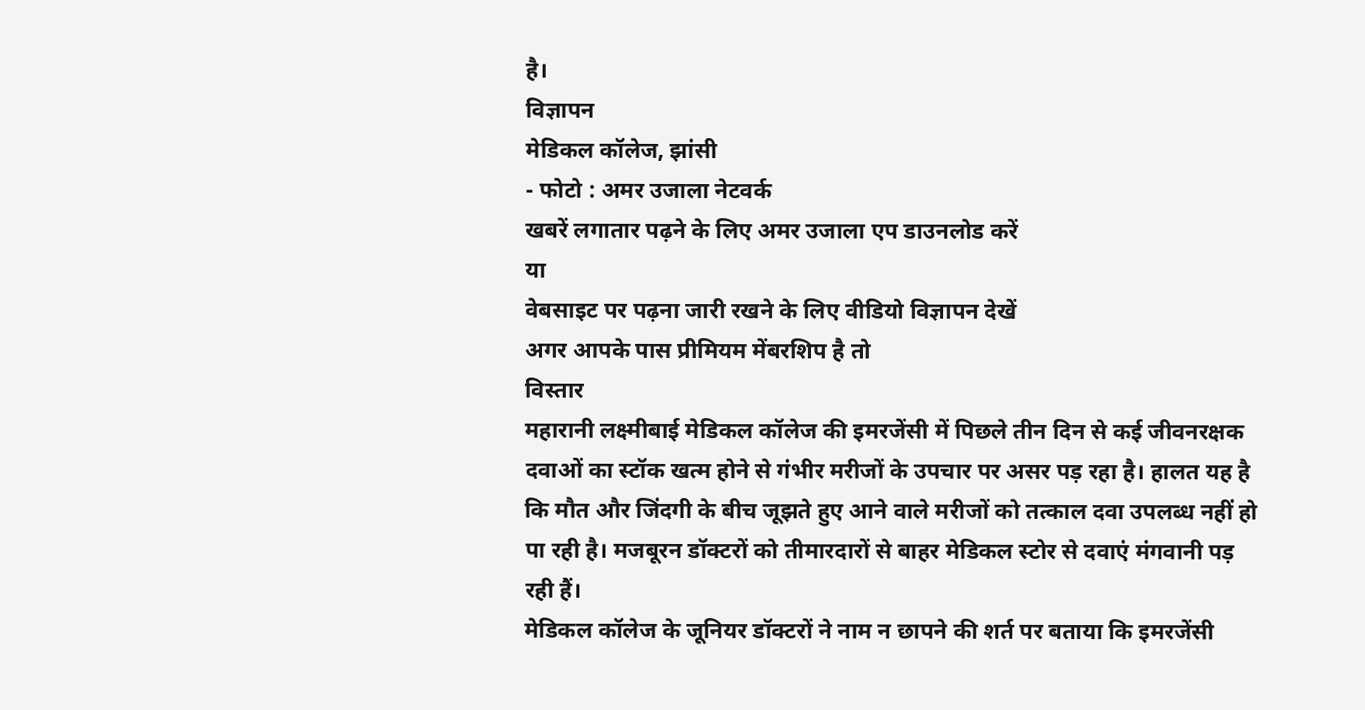है।
विज्ञापन
मेडिकल कॉलेज, झांसी
- फोटो : अमर उजाला नेटवर्क
खबरें लगातार पढ़ने के लिए अमर उजाला एप डाउनलोड करें
या
वेबसाइट पर पढ़ना जारी रखने के लिए वीडियो विज्ञापन देखें
अगर आपके पास प्रीमियम मेंबरशिप है तो
विस्तार
महारानी लक्ष्मीबाई मेडिकल कॉलेज की इमरजेंसी में पिछले तीन दिन से कई जीवनरक्षक दवाओं का स्टॉक खत्म होने से गंभीर मरीजों के उपचार पर असर पड़ रहा है। हालत यह है कि मौत और जिंदगी के बीच जूझते हुए आने वाले मरीजों को तत्काल दवा उपलब्ध नहीं हो पा रही है। मजबूरन डॉक्टरों को तीमारदारों से बाहर मेडिकल स्टोर से दवाएं मंगवानी पड़ रही हैं।
मेडिकल कॉलेज के जूनियर डॉक्टरों ने नाम न छापने की शर्त पर बताया कि इमरजेंसी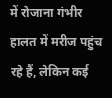में रोजाना गंभीर हालत में मरीज पहुंच रहे हैं, लेकिन कई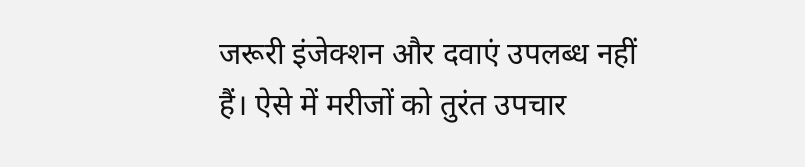जरूरी इंजेक्शन और दवाएं उपलब्ध नहीं हैं। ऐसे में मरीजों को तुरंत उपचार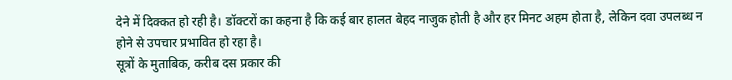देने में दिक्कत हो रही है। डॉक्टरों का कहना है कि कई बार हालत बेहद नाजुक होती है और हर मिनट अहम होता है, लेकिन दवा उपलब्ध न होने से उपचार प्रभावित हो रहा है।
सूत्रों के मुताबिक, करीब दस प्रकार की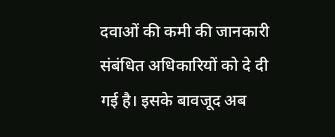दवाओं की कमी की जानकारी संबंधित अधिकारियों को दे दी गई है। इसके बावजूद अब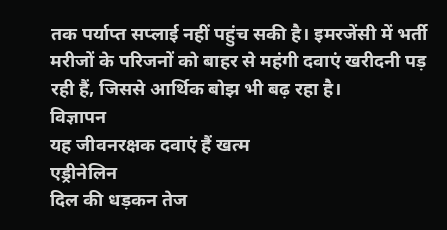तक पर्याप्त सप्लाई नहीं पहुंच सकी है। इमरजेंसी में भर्ती मरीजों के परिजनों को बाहर से महंगी दवाएं खरीदनी पड़ रही हैं, जिससे आर्थिक बोझ भी बढ़ रहा है।
विज्ञापन
यह जीवनरक्षक दवाएं हैं खत्म
एड्रीनेलिन
दिल की धड़कन तेज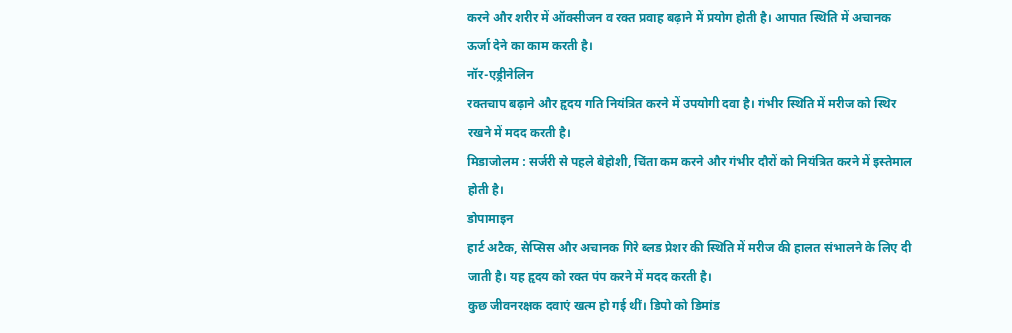करने और शरीर में ऑक्सीजन व रक्त प्रवाह बढ़ाने में प्रयोग होती है। आपात स्थिति में अचानक ऊर्जा देने का काम करती है।
नॉर-एड्रीनेलिन
रक्तचाप बढ़ाने और हृदय गति नियंत्रित करने में उपयोगी दवा है। गंभीर स्थिति में मरीज को स्थिर रखने में मदद करती है।
मिडाजोलम : सर्जरी से पहले बेहोशी, चिंता कम करने और गंभीर दौरों को नियंत्रित करने में इस्तेमाल होती है।
डोपामाइन
हार्ट अटैक, सेप्सिस और अचानक गिरे ब्लड प्रेशर की स्थिति में मरीज की हालत संभालने के लिए दी जाती है। यह हृदय को रक्त पंप करने में मदद करती है।
कुछ जीवनरक्षक दवाएं खत्म हो गई थीं। डिपो को डिमांड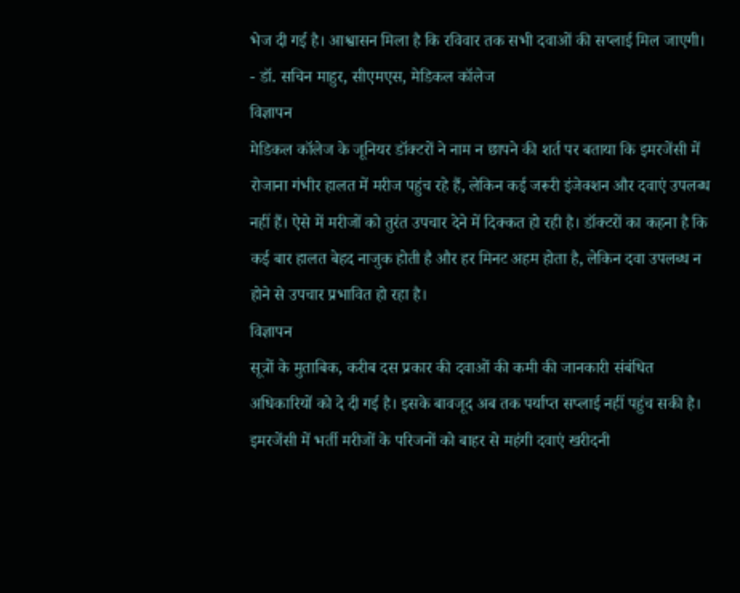भेज दी गई है। आश्वासन मिला है कि रविवार तक सभी दवाओं की सप्लाई मिल जाएगी। - डॉ. सचिन माहुर, सीएमएस, मेडिकल कॉलेज
विज्ञापन
मेडिकल कॉलेज के जूनियर डॉक्टरों ने नाम न छापने की शर्त पर बताया कि इमरजेंसी में रोजाना गंभीर हालत में मरीज पहुंच रहे हैं, लेकिन कई जरूरी इंजेक्शन और दवाएं उपलब्ध नहीं हैं। ऐसे में मरीजों को तुरंत उपचार देने में दिक्कत हो रही है। डॉक्टरों का कहना है कि कई बार हालत बेहद नाजुक होती है और हर मिनट अहम होता है, लेकिन दवा उपलब्ध न होने से उपचार प्रभावित हो रहा है।
विज्ञापन
सूत्रों के मुताबिक, करीब दस प्रकार की दवाओं की कमी की जानकारी संबंधित अधिकारियों को दे दी गई है। इसके बावजूद अब तक पर्याप्त सप्लाई नहीं पहुंच सकी है। इमरजेंसी में भर्ती मरीजों के परिजनों को बाहर से महंगी दवाएं खरीदनी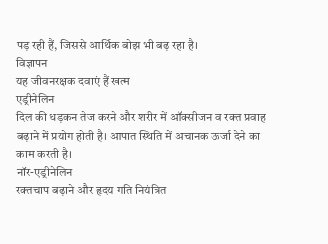पड़ रही हैं, जिससे आर्थिक बोझ भी बढ़ रहा है।
विज्ञापन
यह जीवनरक्षक दवाएं हैं खत्म
एड्रीनेलिन
दिल की धड़कन तेज करने और शरीर में ऑक्सीजन व रक्त प्रवाह बढ़ाने में प्रयोग होती है। आपात स्थिति में अचानक ऊर्जा देने का काम करती है।
नॉर-एड्रीनेलिन
रक्तचाप बढ़ाने और हृदय गति नियंत्रित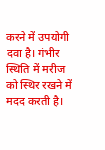करने में उपयोगी दवा है। गंभीर स्थिति में मरीज को स्थिर रखने में मदद करती है।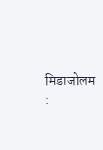मिडाजोलम :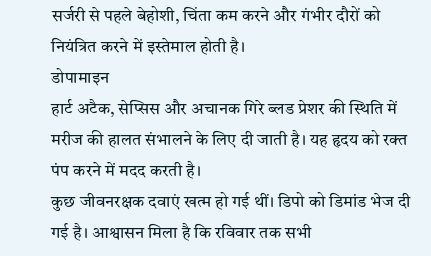सर्जरी से पहले बेहोशी, चिंता कम करने और गंभीर दौरों को नियंत्रित करने में इस्तेमाल होती है।
डोपामाइन
हार्ट अटैक, सेप्सिस और अचानक गिरे ब्लड प्रेशर की स्थिति में मरीज की हालत संभालने के लिए दी जाती है। यह हृदय को रक्त पंप करने में मदद करती है।
कुछ जीवनरक्षक दवाएं खत्म हो गई थीं। डिपो को डिमांड भेज दी गई है। आश्वासन मिला है कि रविवार तक सभी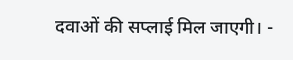दवाओं की सप्लाई मिल जाएगी। -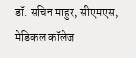डॉ. सचिन माहुर, सीएमएस, मेडिकल कॉलेज